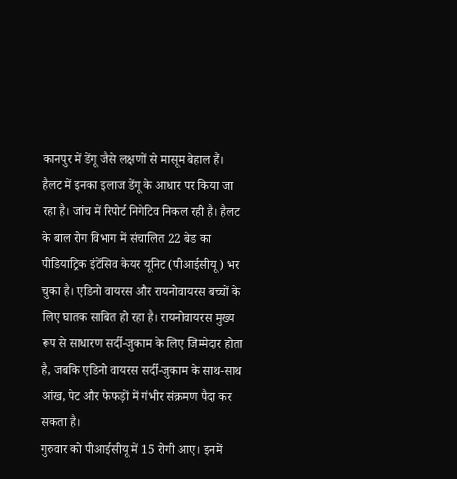कानपुर में डेंगू जैसे लक्षणों से मासूम बेहाल हैं। हैलट में इनका इलाज डेंगू के आधार पर किया जा रहा है। जांच में रिपोर्ट निगेटिव निकल रही है। हैलट के बाल रोग विभाग में संचालित 22 बेड का पीडियाट्रिक इंटेंसिव केयर यूनिट (पीआईसीयू) भर चुका है। एडिनो वायरस और रायनोवायरस बच्चों के लिए घातक साबित हो रहा है। रायनोवायरस मुख्य रूप से साधारण सर्दी-जुकाम के लिए जिम्मेदार होता है, जबकि एडिनो वायरस सर्दी-जुकाम के साथ-साथ आंख, पेट और फेफड़ों में गंभीर संक्रमण पैदा कर सकता है।
गुरुवार को पीआईसीयू में 15 रोगी आए। इनमें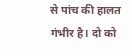से पांच की हालत गंभीर है। दो को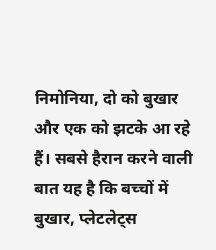निमोनिया, दो को बुखार और एक को झटके आ रहे हैं। सबसे हैरान करने वाली बात यह है कि बच्चों में बुखार, प्लेटलेट्स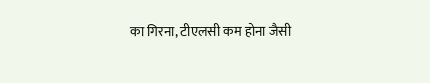का गिरना, टीएलसी कम होना जैसी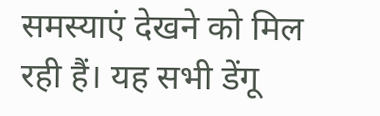समस्याएं देखने को मिल रही हैं। यह सभी डेंगू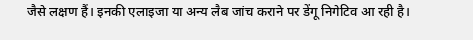जैसे लक्षण हैं। इनकी एलाइजा या अन्य लैब जांच कराने पर डेंगू निगेटिव आ रही है।